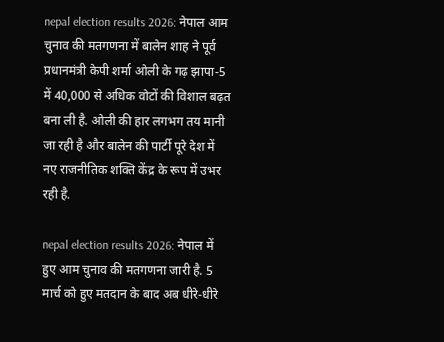nepal election results 2026: नेपाल आम चुनाव की मतगणना में बालेन शाह ने पूर्व प्रधानमंत्री केपी शर्मा ओली के गढ़ झापा-5 में 40,000 से अधिक वोटों की विशाल बढ़त बना ली है. ओली की हार लगभग तय मानी जा रही है और बालेन की पार्टी पूरे देश में नए राजनीतिक शक्ति केंद्र के रूप में उभर रही है.

nepal election results 2026: नेपाल में हुए आम चुनाव की मतगणना जारी है. 5 मार्च को हुए मतदान के बाद अब धीरे-धीरे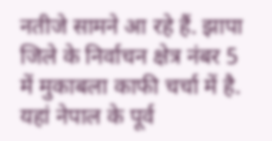नतीजे सामने आ रहे हैं. झापा जिले के निर्वाचन क्षेत्र नंबर 5 में मुकाबला काफी चर्चा में है. यहां नेपाल के पूर्व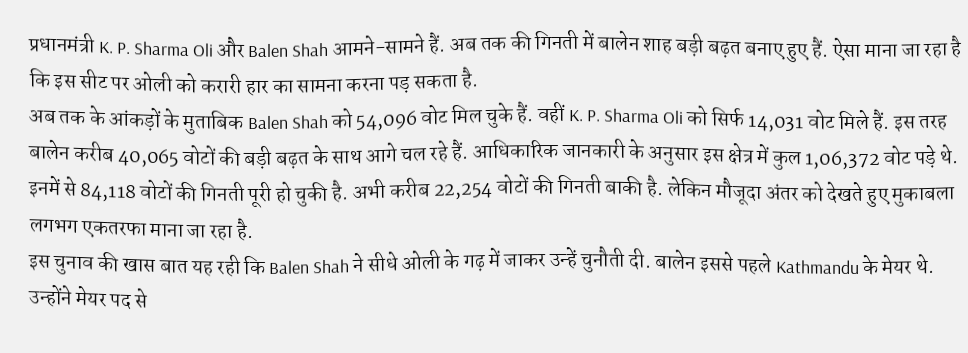प्रधानमंत्री K. P. Sharma Oli और Balen Shah आमने-सामने हैं. अब तक की गिनती में बालेन शाह बड़ी बढ़त बनाए हुए हैं. ऐसा माना जा रहा है कि इस सीट पर ओली को करारी हार का सामना करना पड़ सकता है.
अब तक के आंकड़ों के मुताबिक Balen Shah को 54,096 वोट मिल चुके हैं. वहीं K. P. Sharma Oli को सिर्फ 14,031 वोट मिले हैं. इस तरह बालेन करीब 40,065 वोटों की बड़ी बढ़त के साथ आगे चल रहे हैं. आधिकारिक जानकारी के अनुसार इस क्षेत्र में कुल 1,06,372 वोट पड़े थे. इनमें से 84,118 वोटों की गिनती पूरी हो चुकी है. अभी करीब 22,254 वोटों की गिनती बाकी है. लेकिन मौजूदा अंतर को देखते हुए मुकाबला लगभग एकतरफा माना जा रहा है.
इस चुनाव की खास बात यह रही कि Balen Shah ने सीधे ओली के गढ़ में जाकर उन्हें चुनौती दी. बालेन इससे पहले Kathmandu के मेयर थे. उन्होंने मेयर पद से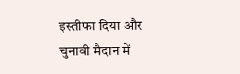इस्तीफा दिया और चुनावी मैदान में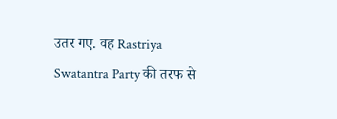उतर गए. वह Rastriya Swatantra Party की तरफ से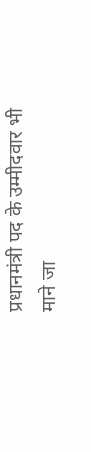प्रधानमंत्री पद के उम्मीदवार भी माने जा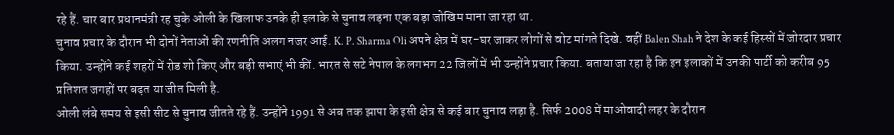रहे हैं. चार बार प्रधानमंत्री रह चुके ओली के खिलाफ उनके ही इलाके से चुनाव लड़ना एक बड़ा जोखिम माना जा रहा था.
चुनाव प्रचार के दौरान भी दोनों नेताओं की रणनीति अलग नजर आई. K. P. Sharma Oli अपने क्षेत्र में घर-घर जाकर लोगों से वोट मांगते दिखे. वहीं Balen Shah ने देश के कई हिस्सों में जोरदार प्रचार किया. उन्होंने कई शहरों में रोड शो किए और बड़ी सभाएं भी कीं. भारत से सटे नेपाल के लगभग 22 जिलों में भी उन्होंने प्रचार किया. बताया जा रहा है कि इन इलाकों में उनकी पार्टी को करीब 95 प्रतिशत जगहों पर बढ़त या जीत मिली है.
ओली लंबे समय से इसी सीट से चुनाव जीतते रहे हैं. उन्होंने 1991 से अब तक झापा के इसी क्षेत्र से कई बार चुनाव लड़ा है. सिर्फ 2008 में माओवादी लहर के दौरान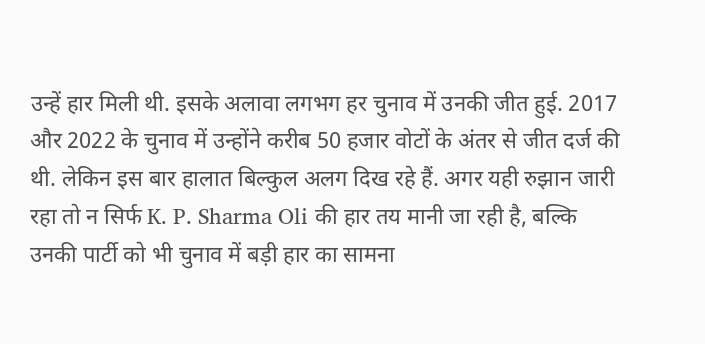उन्हें हार मिली थी. इसके अलावा लगभग हर चुनाव में उनकी जीत हुई. 2017 और 2022 के चुनाव में उन्होंने करीब 50 हजार वोटों के अंतर से जीत दर्ज की थी. लेकिन इस बार हालात बिल्कुल अलग दिख रहे हैं. अगर यही रुझान जारी रहा तो न सिर्फ K. P. Sharma Oli की हार तय मानी जा रही है, बल्कि उनकी पार्टी को भी चुनाव में बड़ी हार का सामना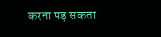करना पड़ सकता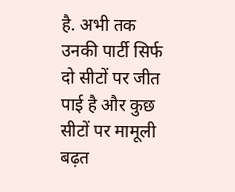है. अभी तक उनकी पार्टी सिर्फ दो सीटों पर जीत पाई है और कुछ सीटों पर मामूली बढ़त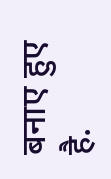बनाए हुए है.